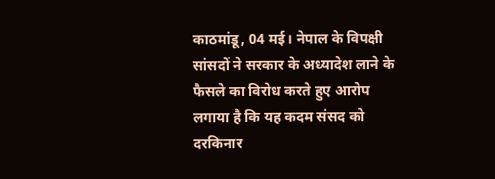काठमांडू, 04 मई। नेपाल के विपक्षी सांसदों ने सरकार के अध्यादेश लाने के फैसले का विरोध करते हुए आरोप लगाया है कि यह कदम संसद को दरकिनार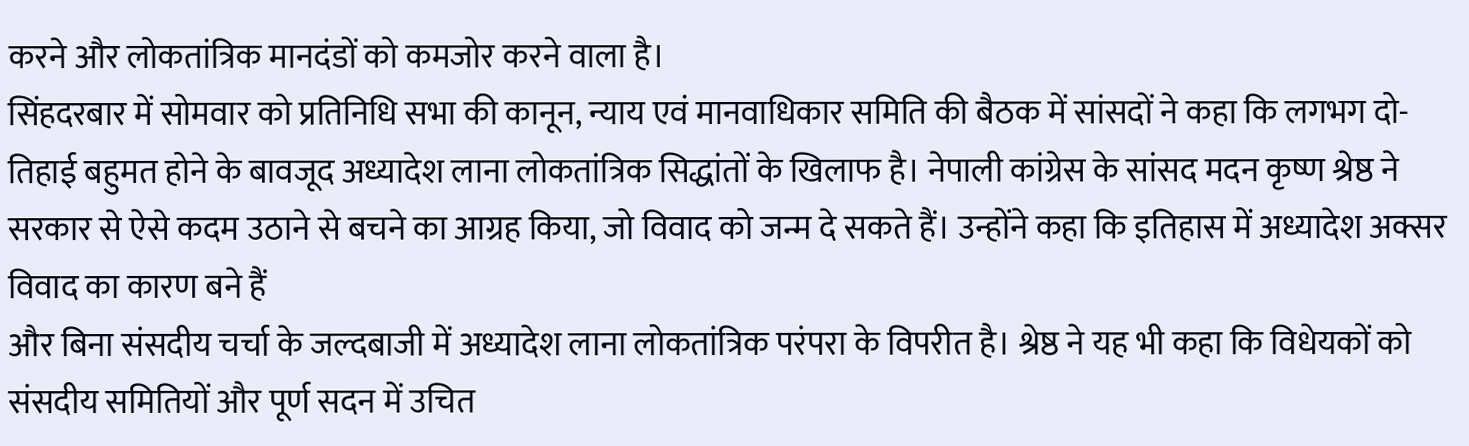करने और लोकतांत्रिक मानदंडों को कमजोर करने वाला है।
सिंहदरबार में सोमवार को प्रतिनिधि सभा की कानून, न्याय एवं मानवाधिकार समिति की बैठक में सांसदों ने कहा कि लगभग दो-तिहाई बहुमत होने के बावजूद अध्यादेश लाना लोकतांत्रिक सिद्धांतों के खिलाफ है। नेपाली कांग्रेस के सांसद मदन कृष्ण श्रेष्ठ ने सरकार से ऐसे कदम उठाने से बचने का आग्रह किया, जो विवाद को जन्म दे सकते हैं। उन्होंने कहा कि इतिहास में अध्यादेश अक्सर विवाद का कारण बने हैं
और बिना संसदीय चर्चा के जल्दबाजी में अध्यादेश लाना लोकतांत्रिक परंपरा के विपरीत है। श्रेष्ठ ने यह भी कहा कि विधेयकों को संसदीय समितियों और पूर्ण सदन में उचित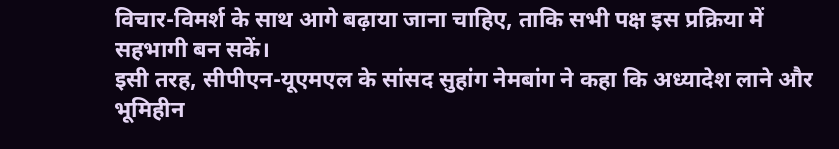विचार-विमर्श के साथ आगे बढ़ाया जाना चाहिए, ताकि सभी पक्ष इस प्रक्रिया में सहभागी बन सकें।
इसी तरह, सीपीएन-यूएमएल के सांसद सुहांग नेमबांग ने कहा कि अध्यादेश लाने और भूमिहीन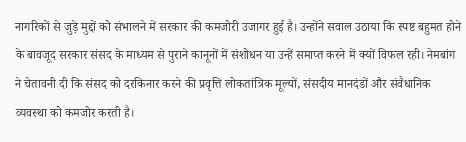नागरिकों से जुड़े मुद्दों को संभालने में सरकार की कमजोरी उजागर हुई है। उन्होंने सवाल उठाया कि स्पष्ट बहुमत होने के बावजूद सरकार संसद के माध्यम से पुराने कानूनों में संशोधन या उन्हें समाप्त करने में क्यों विफल रही। नेमबांग ने चेतावनी दी कि संसद को दरकिनार करने की प्रवृत्ति लोकतांत्रिक मूल्यों, संसदीय मानदंडों और संवैधानिक व्यवस्था को कमजोर करती है।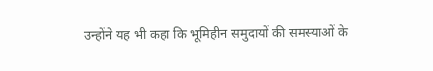उन्होंने यह भी कहा कि भूमिहीन समुदायों की समस्याओं के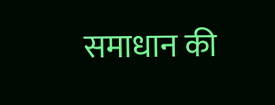समाधान की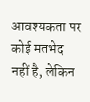आवश्यकता पर कोई मतभेद नहीं है, लेकिन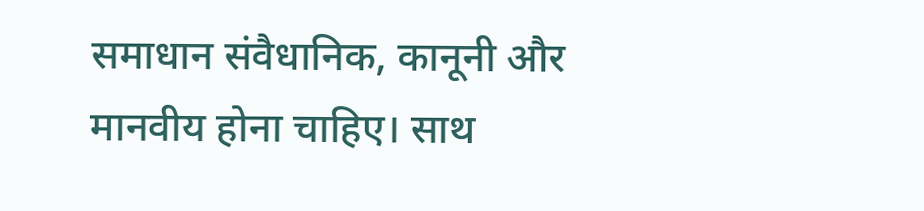समाधान संवैधानिक, कानूनी और मानवीय होना चाहिए। साथ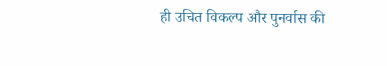ही उचित विकल्प और पुनर्वास की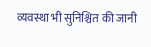व्यवस्था भी सुनिश्चित की जानी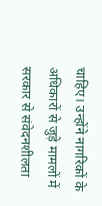चाहिए। उन्होंने नागरिकों के अधिकारों से जुड़े मामलों में सरकार से संवेदनशीलता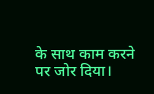के साथ काम करने पर जोर दिया।